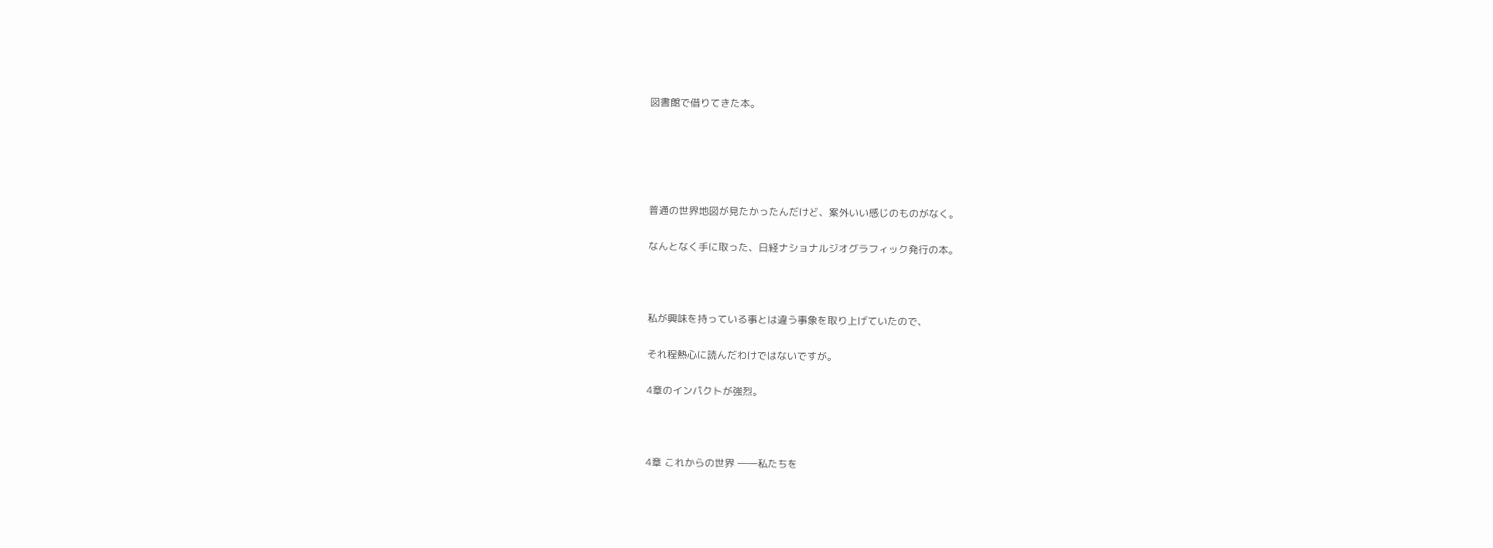図書館で借りてきた本。





普通の世界地図が見たかったんだけど、案外いい感じのものがなく。

なんとなく手に取った、日経ナショナルジオグラフィック発行の本。



私が興味を持っている事とは違う事象を取り上げていたので、

それ程熱心に読んだわけではないですが。

4章のインパクトが強烈。



4章 これからの世界 ――私たちを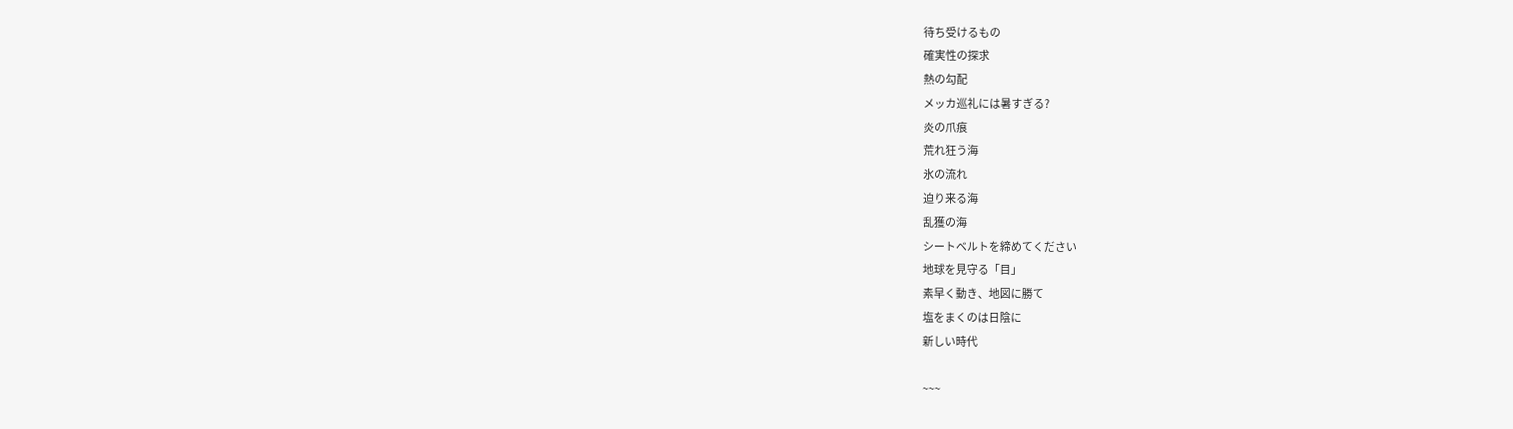待ち受けるもの
確実性の探求
熱の勾配
メッカ巡礼には暑すぎる?
炎の爪痕
荒れ狂う海
氷の流れ
迫り来る海
乱獲の海
シートベルトを締めてください
地球を見守る「目」
素早く動き、地図に勝て
塩をまくのは日陰に
新しい時代

~~~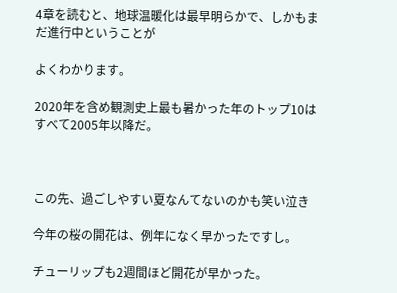4章を読むと、地球温暖化は最早明らかで、しかもまだ進行中ということが

よくわかります。

2020年を含め観測史上最も暑かった年のトップ10はすべて2005年以降だ。



この先、過ごしやすい夏なんてないのかも笑い泣き

今年の桜の開花は、例年になく早かったですし。

チューリップも2週間ほど開花が早かった。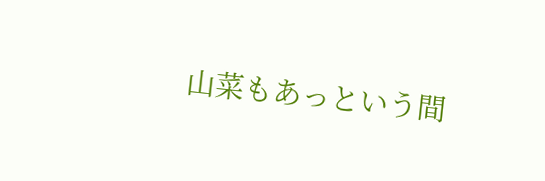山菜もあっという間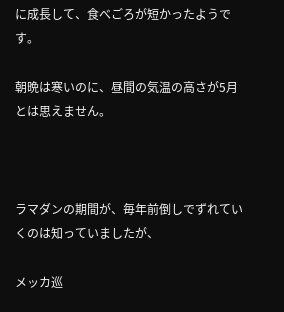に成長して、食べごろが短かったようです。

朝晩は寒いのに、昼間の気温の高さが5月とは思えません。



ラマダンの期間が、毎年前倒しでずれていくのは知っていましたが、

メッカ巡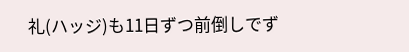礼(ハッジ)も11日ずつ前倒しでず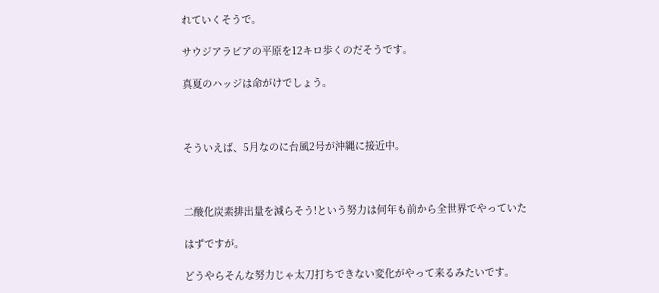れていくそうで。

サウジアラビアの平原を12キロ歩くのだそうです。

真夏のハッジは命がけでしょう。



そういえば、5月なのに台風2号が沖縄に接近中。



二酸化炭素排出量を減らそう!という努力は何年も前から全世界でやっていた

はずですが。

どうやらそんな努力じゃ太刀打ちできない変化がやって来るみたいです。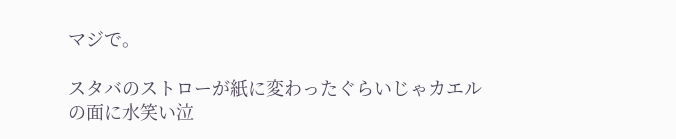マジで。

スタバのストローが紙に変わったぐらいじゃカエルの面に水笑い泣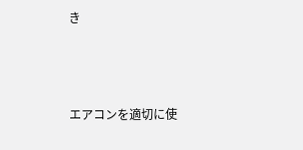き



エアコンを適切に使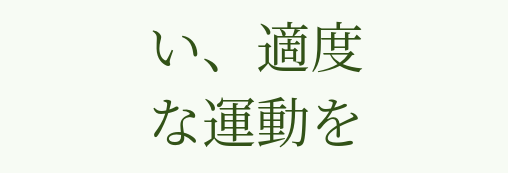い、適度な運動を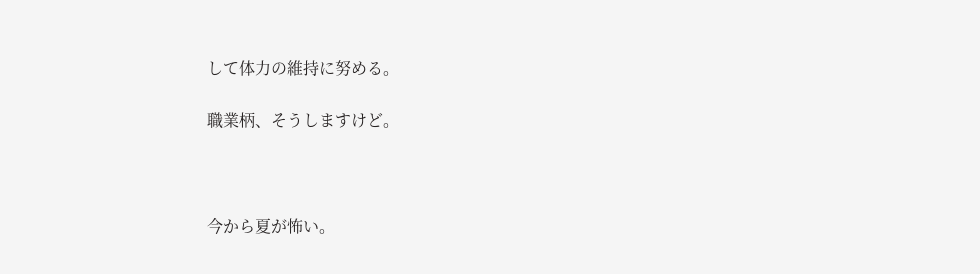して体力の維持に努める。

職業柄、そうしますけど。



今から夏が怖い。